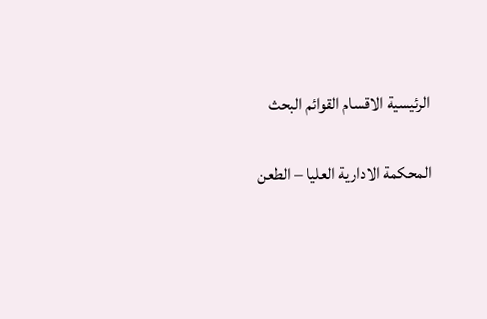الرئيسية الاقسام القوائم البحث

المحكمة الادارية العليا – الطعن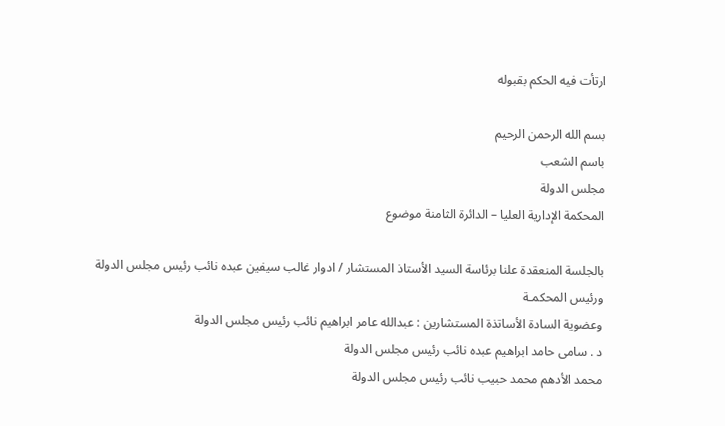ارتأت فيه الحكم بقبوله

بسم الله الرحمن الرحيم
باسم الشعب
مجلس الدولة
المحكمة الإدارية العليا – الدائرة الثامنة موضوع

بالجلسة المنعقدة علنا برئاسة السيد الأستاذ المستشار / ادوار غالب سيفين عبده نائب رئيس مجلس الدولة
ورئيس المحكمـة
وعضوية السادة الأساتذة المستشارين : عبدالله عامر ابراهيم نائب رئيس مجلس الدولة
د . سامى حامد ابراهيم عبده نائب رئيس مجلس الدولة
محمد الأدهم محمد حبيب نائب رئيس مجلس الدولة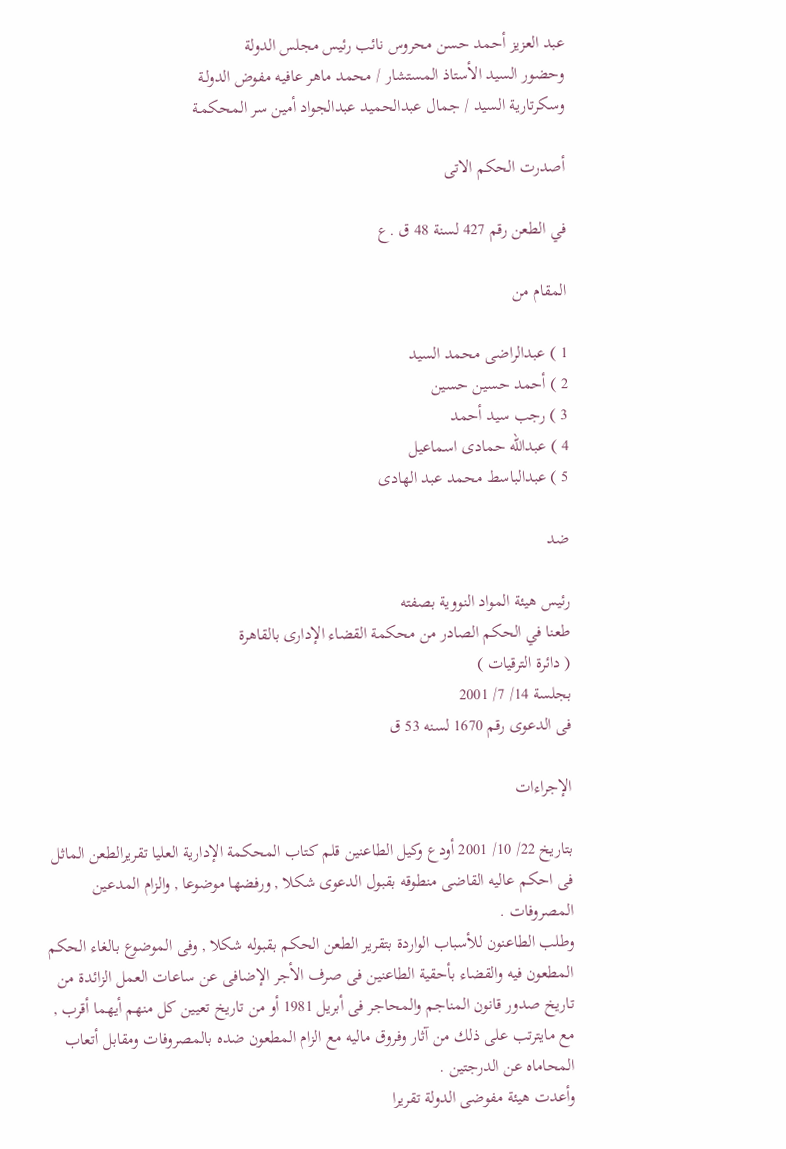عبد العزيز أحمد حسن محروس نائب رئيس مجلس الدولة
وحضور السيد الأستاذ المستشار / محمد ماهر عافيه مفوض الدولـة
وسكرتارية السيد / جمال عبدالحميد عبدالجواد أمين سر المحكمـة

أصدرت الحكم الاتى

في الطعن رقم 427 لسنة 48 ق .ع

المقام من

1 ) عبدالراضى محمد السيد
2 ) أحمد حسين حسين
3 ) رجب سيد أحمد
4 ) عبدالله حمادى اسماعيل
5 ) عبدالباسط محمد عبد الهادى

ضد

رئيس هيئة المواد النووية بصفته
طعنا في الحكم الصادر من محكمة القضاء الإدارى بالقاهرة
( دائرة الترقيات )
بجلسة 14/ 7/ 2001
فى الدعوى رقم 1670 لسنه 53 ق

الإجراءات

بتاريخ 22/ 10/ 2001 أودع وكيل الطاعنين قلم كتاب المحكمة الإدارية العليا تقريرالطعن الماثل فى احكم عاليه القاضى منطوقه بقبول الدعوى شكلا , ورفضها موضوعا , والزام المدعين المصروفات .
وطلب الطاعنون للأسباب الواردة بتقرير الطعن الحكم بقبوله شكلا , وفى الموضوع بالغاء الحكم المطعون فيه والقضاء بأحقية الطاعنين فى صرف الأجر الإضافى عن ساعات العمل الزائدة من تاريخ صدور قانون المناجم والمحاجر فى أبريل 1981 أو من تاريخ تعيين كل منهم أيهما أقرب , مع مايترتب على ذلك من آثار وفروق ماليه مع الزام المطعون ضده بالمصروفات ومقابل أتعاب المحاماه عن الدرجتين .
وأعدت هيئة مفوضى الدولة تقريرا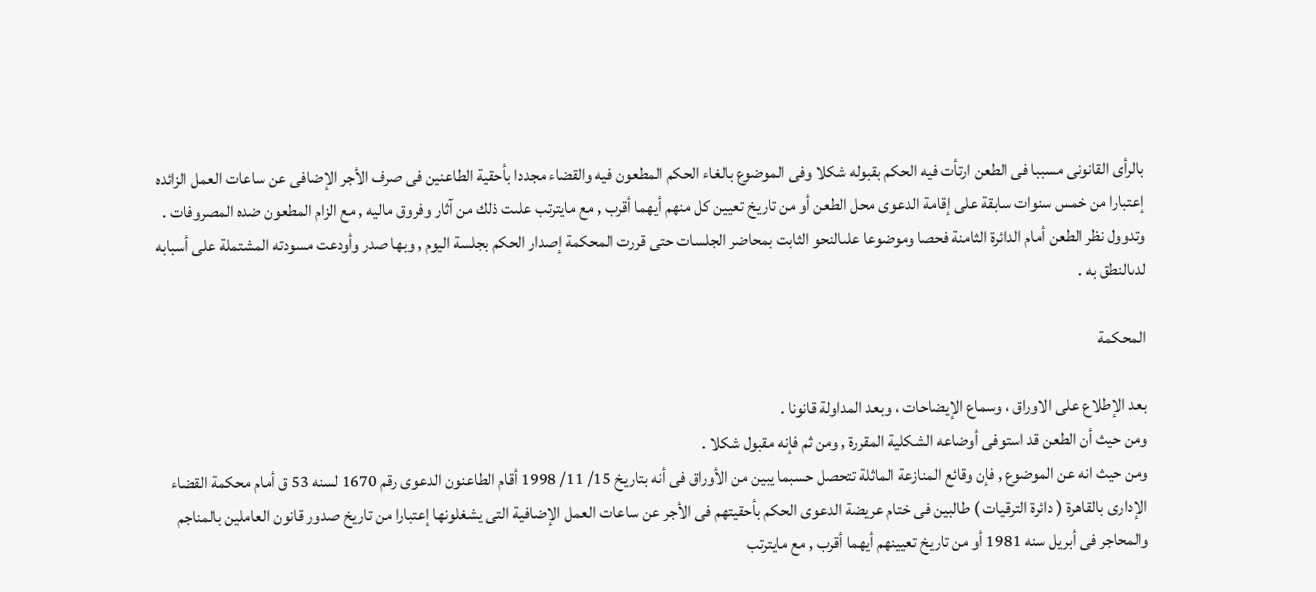بالرأى القانونى مسببا فى الطعن ارتأت فيه الحكم بقبوله شكلا وفى الموضوع بالغاء الحكم المطعون فيه والقضاء مجددا بأحقية الطاعنين فى صرف الأجر الإضافى عن ساعات العمل الزائده إعتبارا من خمس سنوات سابقة على إقامة الدعوى محل الطعن أو من تاريخ تعيين كل منهم أيهما أقرب , مع مايترتب علىت ذلك من آثار وفروق ماليه , مع الزام المطعون ضده المصروفات .
وتدوول نظر الطعن أمام الدائرة الثامنة فحصا وموضوعا علىالنحو الثابت بمحاضر الجلسات حتى قررت المحكمة إصدار الحكم بجلسة اليوم , وبها صدر وأودعت مسودته المشتملة على أسبابه لدىالنطق به .

المحكمة

بعد الإطلاع على الاوراق ، وسماع الإيضاحات ، وبعد المداولة قانونا .
ومن حيث أن الطعن قد استوفى أوضاعه الشكلية المقررة , ومن ثم فإنه مقبول شكلا .
ومن حيث انه عن الموضوع , فإن وقائع المنازعة الماثلة تتحصل حسبما يبين من الأوراق فى أنه بتاريخ 15/ 11/ 1998 أقام الطاعنون الدعوى رقم 1670 لسنه 53 ق أمام محكمة القضاء الإدارى بالقاهرة ( دائرة الترقيات ) طالبين فى ختام عريضة الدعوى الحكم بأحقيتهم فى الأجر عن ساعات العمل الإضافية التى يشغلونها إعتبارا من تاريخ صدور قانون العاملين بالمناجم والمحاجر فى أبريل سنه 1981 أو من تاريخ تعيينهم أيهما أقرب , مع مايترتب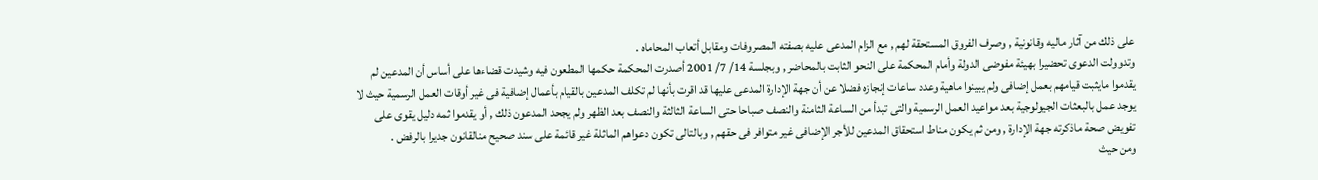على ذلك من آثار ماليه وقانونية , وصرف الفروق المستحقة لهم , مع الزام المدعى عليه بصفته المصروفات ومقابل أتعاب المحاماه .
وتدوولت الدعوى تحضيرا بهيئة مفوضى الدولة وأمام المحكمة على النحو الثابت بالمحاضر , وبجلسة 14/ 7/ 2001 أصدرت المحكمة حكمها المطعون فيه وشيدت قضاءها على أساس أن المدعين لم يقدموا مايثبت قيامهم بعمل إضافى ولم يبينوا ماهية وعدد ساعات إنجازه فضلا عن أن جهة الإدارة المدعى عليها قد اقرت بأنها لم تكلف المدعين بالقيام بأعمال إضافية فى غير أوقات العمل الرسمية حيث لا يوجد عمل بالبعثات الجيولوجية بعد مواعيد العمل الرسمية والتى تبدأ من الساعة الثامنة والنصف صباحا حتى الساعة الثالثة والنصف بعد الظهر ولم يجحد المدعون ذلك , أو يقدموا ثمه دليل يقوى على تفويض صحة ماذكرته جهة الإدارة , ومن ثم يكون مناط استحقاق المدعين للأجر الإضافى غير متوافر فى حقهم , وبالتالى تكون دعواهم الماثلة غير قائمة على سند صحيح منالقانون جديرا بالرفض .
ومن حيث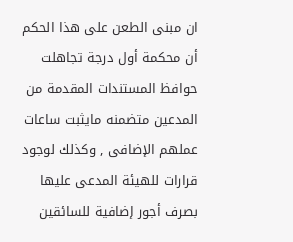ان مبنى الطعن على هذا الحكم أن محكمة أول درجة تجاهلت حوافظ المستندات المقدمة من المدعين متضمنه مايثبت ساعات عملهم الإضافى , وكذلك لوجود قرارات للهيئة المدعى عليها بصرف أجور إضافية للسائقين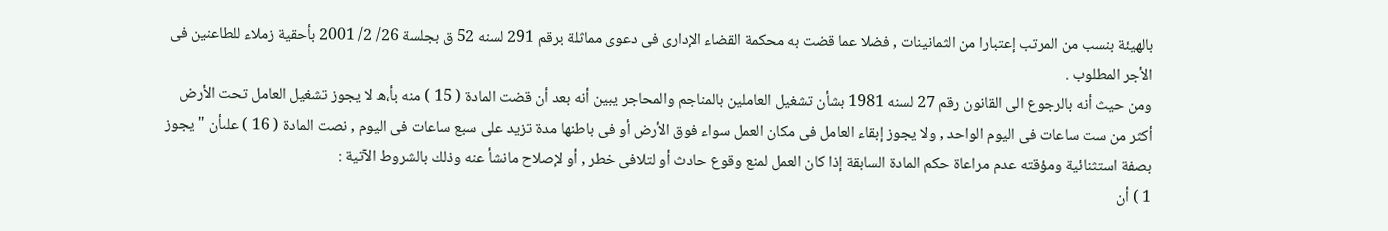بالهيئة بنسب من المرتب إعتبارا من الثمانينات , فضلا عما قضت به محكمة القضاء الإدارى فى دعوى مماثلة برقم 291 لسنه 52 ق بجلسة 26/ 2/ 2001 بأحقية زملاء للطاعنين فى الأجر المطلوب .
ومن حيث أنه بالرجوع الى القانون رقم 27 لسنه 1981 بشأن تشغيل العاملين بالمناجم والمحاجر يبين أنه بعد أن قضت المادة ( 15 ) منه بأ،ه لا يجوز تشغيل العامل تحت الأرض أكثر من ست ساعات فى اليوم الواحد , ولا يجوز إبقاء العامل فى مكان العمل سواء فوق الأرض أو فى باطنها مدة تزيد على سبع ساعات فى اليوم , نصت المادة ( 16 ) علىأن " يجوز بصفة استثنائية ومؤقته عدم مراعاة حكم المادة السابقة إذا كان العمل لمنع وقوع حادث أو لتلافى خطر , أو لإصلاح مانشأ عنه وذلك بالشروط الآتية :
1 ) أن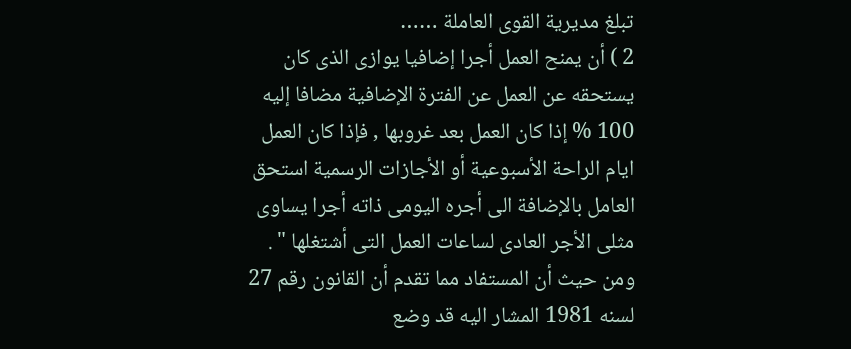تبلغ مديرية القوى العاملة ……
2 ) أن يمنح العمل أجرا إضافيا يوازى الذى كان يستحقه عن العمل عن الفترة الإضافية مضافا إليه 100 % إذا كان العمل بعد غروبها , فإذا كان العمل ايام الراحة الأسبوعية أو الأجازات الرسمية استحق العامل بالإضافة الى أجره اليومى ذاته أجرا يساوى مثلى الأجر العادى لساعات العمل التى أشتغلها " .
ومن حيث أن المستفاد مما تقدم أن القانون رقم 27 لسنه 1981 المشار اليه قد وضع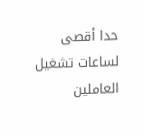حدا أقصى لساعات تشغيل العاملين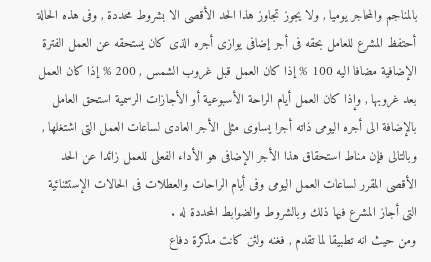بالمناجم والمحاجر يوميا , ولا يجوز تجاوز هذا الحد الأقصى الا بشروط محددة , وفى هذه الحالة أحتفظ المشرع للعامل بحقه فى أجر إضافى يوازى أجره الذى كان يستحقه عن العمل الفترة الإضافية مضافا اليه 100 % إذا كان العمل قبل غروب الشمس , 200 % إذا كان العمل بعد غروبها , وإذا كان العمل أيام الراحة الأسبوعية أو الأجازات الرسمية استحق العامل بالإضافة الى أجره اليومى ذاته أجرا يساوى مثلى الأجر العادى لساعات العمل التى اشتغلها , وبالتالى فإن مناط استحقاق هذا الأجر الإضافى هو الأداء الفعلى للعمل زائدا عن الحد الأقصى المقرر لساعات العمل اليومى وفى أيام الراحات والعطلات فى الحالات الإستثنائية التى أجاز المشرع فيها ذلك وبالشروط والضوابط المحددة له .
ومن حيث انه تطبيقا لما تقدم , فغنه ولئن كانت مذكرة دفاع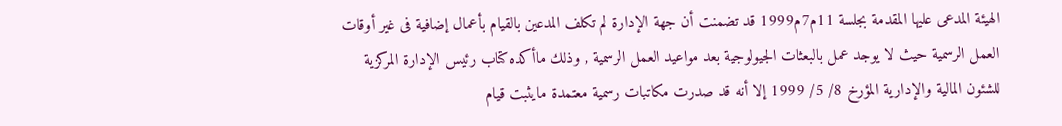الهيئة المدعى عليها المقدمة بجلسة 11م7م1999 قد تضمنت أن جهة الإدارة لم تكلف المدعين بالقيام بأعمال إضافية فى غير أوقات العمل الرسمية حيث لا يوجد عمل بالبعثات الجيولوجية بعد مواعيد العمل الرسمية , وذلك ماأكده كتاب رئيس الإدارة المركزية للشئون المالية والإدارية المؤرخ 8/ 5/ 1999 إلا أنه قد صدرت مكاتبات رسمية معتمدة مايثبت قيام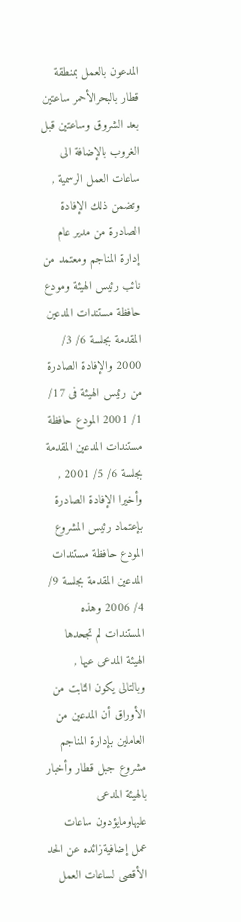المدعون بالعمل بمنطقة قطار بالبحرالأحمر ساعتين بعد الشروق وساعتين قبل الغروب بالإضافة الى ساعات العمل الرسمية , وتضمن ذلك الإفادة الصادرة من مدير عام إدارة المناجم ومعتمد من نائب رئيس الهيئة ومودع حافظة مستندات المدعين المقدمة بجلسة 6/ 3/ 2000 والإفادة الصادرة من رئيس الهيئة فى 17/ 1/ 2001 المودع حافظة مستندات المدعين المقدمة بجلسة 6/ 5/ 2001 , وأخيرا الإفادة الصادرة بإعتماد رئيس المشروع المودع حافظة مستندات المدعين المقدمة بجلسة 9/ 4/ 2006 وهذه المستندات لم تجحدها الهيئة المدعى عيها , وبالتالى يكون الثابت من الأوراق أن المدعين من العاملين بإدارة المناجم مشروع جبل قطار وأخبار بالهيئة المدعى عليهاومايؤدون ساعات عمل إضافيةزائده عن الحد الأقصى لساعات العمل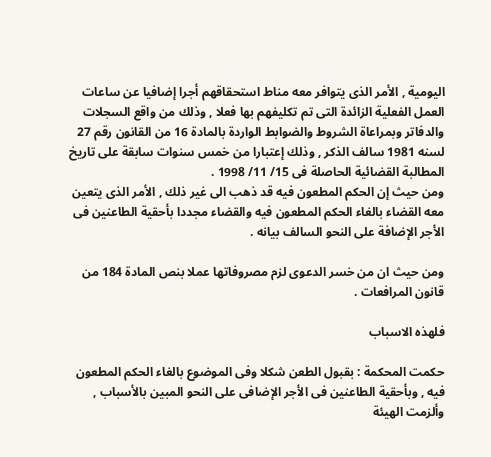اليومية , الأمر الذى يتوافر معه مناط استحقاقهم أجرا إضافيا عن ساعات العمل الفعلية الزائدة التى تم تكليفهم بها فعلا , وذلك من واقع السجلات والدفاتر وبمراعاة الشروط والضوابط الواردة بالمادة 16 من القانون رقم 27 لسنه 1981 سالف الذكر , وذلك إعتبارا من خمس سنوات سابقة على تاريخ المطالبة القضائية الحاصلة فى 15/ 11/ 1998 .
ومن حيث إن الحكم المطعون فيه قد ذهب الى غير ذلك , الأمر الذى يتعين معه القضاء بالغاء الحكم المطعون فيه والقضاء مجددا بأحقية الطاعنين فى الأجر الإضافة على النحو السالف بيانه .

ومن حيث ان من خسر الدعوى لزم مصروفاتها عملا بنص المادة 184 من قانون المرافعات .

فلهذه الاسباب

حكمت المحكمة : بقبول الطعن شكلا وفى الموضوع بالغاء الحكم المطعون فيه , وبأحقية الطاعنين فى الأجر الإضافى على النحو المبين بالأسباب , وألزمت الهيئة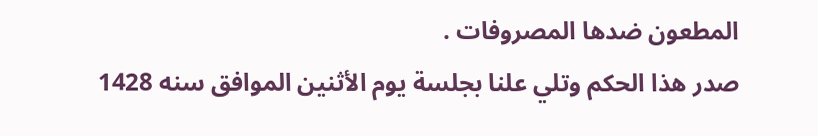المطعون ضدها المصروفات .
صدر هذا الحكم وتلي علنا بجلسة يوم الأثنين الموافق سنه 1428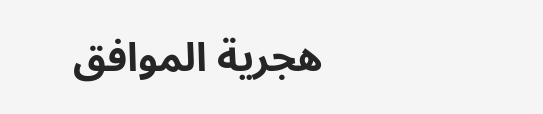هجرية الموافق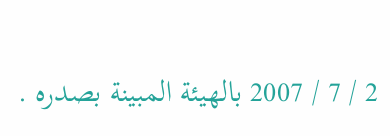2 / 7 / 2007 بالهيئة المبينة بصدره .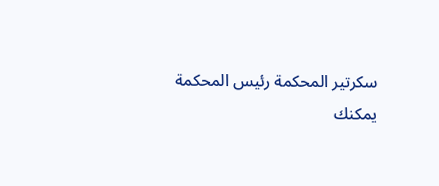سكرتير المحكمة رئيس المحكمة
يمكنك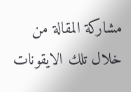مشاركة المقالة من خلال تلك الايقونات